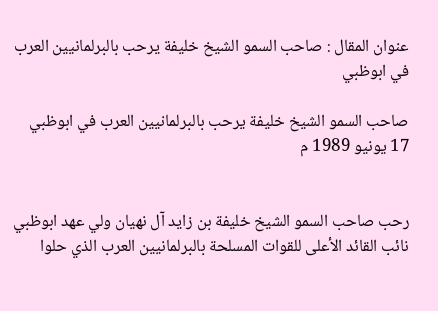عنوان المقال : صاحب السمو الشيخ خليفة يرحب بالبرلمانيين العرب في ابوظبي

صاحب السمو الشيخ خليفة يرحب بالبرلمانيين العرب في ابوظبي
17 يونيو 1989 م


رحب صاحب السمو الشيخ خليفة بن زايد آل نهيان ولي عهد ابوظبي نائب القائد الأعلى للقوات المسلحة بالبرلمانيين العرب الذي حلوا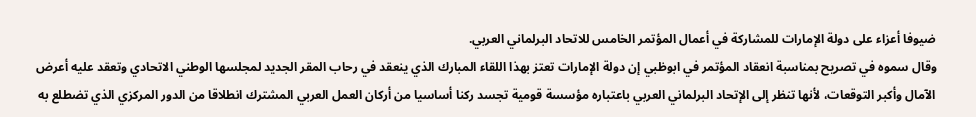ضيوفا أعزاء على دولة الإمارات للمشاركة في أعمال المؤتمر الخامس للاتحاد البرلماني العربي.
وقال سموه في تصريح بمناسبة انعقاد المؤتمر في ابوظبي إن دولة الإمارات تعتز بهذا اللقاء المبارك الذي ينعقد في رحاب المقر الجديد لمجلسها الوطني الاتحادي وتعقد عليه أعرض الآمال وأكبر التوقعات، لأنها تنظر إلى الإتحاد البرلماني العربي باعتباره مؤسسة قومية تجسد ركنا أساسيا من أركان العمل العربي المشترك انطلاقا من الدور المركزي الذي تضطلع به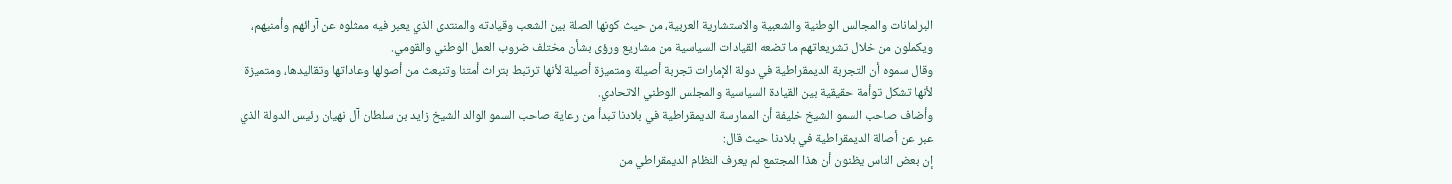البرلمانات والمجالس الوطنية والشعبية والاستشارية العربية، من حيث كونها الصلة بين الشعب وقيادته والمنتدى الذي يعبر فيه ممثلوه عن آرائهم وأمنيهم، ويكملون من خلال تشريعاتهم ما تضعه القيادات السياسية من مشاريع ورؤى بشأن مختلف ضروب العمل الوطني والقومي.
وقال سموه أن التجربة الديمقراطية في دولة الإمارات تجربة أصيلة ومتميزة أصيلة لأنها ترتبط بتراث أمتنا وتنبعث من أصولها وعاداتها وتقاليدها، ومتميزة لأنها تشكل توأمة حقيقية بين القيادة السياسية والمجلس الوطني الاتحادي.
وأضاف صاحب السمو الشيخ خليفة أن الممارسة الديمقراطية في بلادنا تبدأ من رعاية صاحب السمو الوالد الشيخ زايد بن سلطان آل نهيان رئيس الدولة الذي عبر عن أصالة الديمقراطية في بلادنا حيث قال:
إن بعض الناس يظنون أن هذا المجتمع لم يعرف النظام الديمقراطي من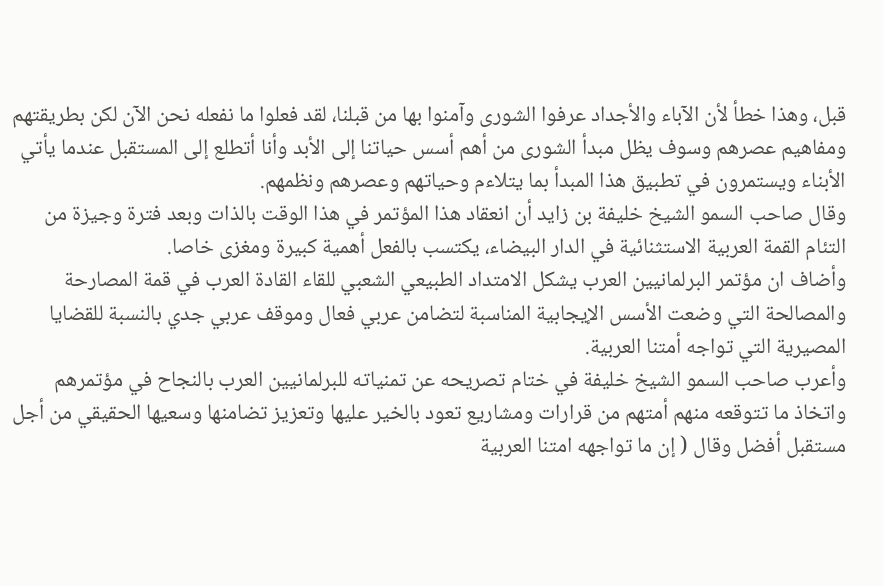قبل، وهذا خطأ لأن الآباء والأجداد عرفوا الشورى وآمنوا بها من قبلنا، لقد فعلوا ما نفعله نحن الآن لكن بطريقتهم ومفاهيم عصرهم وسوف يظل مبدأ الشورى من أهم أسس حياتنا إلى الأبد وأنا أتطلع إلى المستقبل عندما يأتي الأبناء ويستمرون في تطبيق هذا المبدأ بما يتلاءم وحياتهم وعصرهم ونظمهم.
وقال صاحب السمو الشيخ خليفة بن زايد أن انعقاد هذا المؤتمر في هذا الوقت بالذات وبعد فترة وجيزة من التئام القمة العربية الاستثنائية في الدار البيضاء، يكتسب بالفعل أهمية كبيرة ومغزى خاصا.
وأضاف ان مؤتمر البرلمانيين العرب يشكل الامتداد الطبيعي الشعبي للقاء القادة العرب في قمة المصارحة والمصالحة التي وضعت الأسس الإيجابية المناسبة لتضامن عربي فعال وموقف عربي جدي بالنسبة للقضايا المصيرية التي تواجه أمتنا العربية.
وأعرب صاحب السمو الشيخ خليفة في ختام تصريحه عن تمنياته للبرلمانيين العرب بالنجاح في مؤتمرهم واتخاذ ما تتوقعه منهم أمتهم من قرارات ومشاريع تعود بالخير عليها وتعزيز تضامنها وسعيها الحقيقي من أجل مستقبل أفضل وقال ( إن ما تواجهه امتنا العربية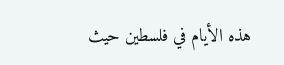هذه الأيام في فلسطين حيث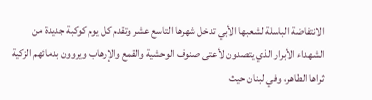الانتفاضة الباسلة لشعبها الأبي تدخل شهرها التاسع عشر وتقدم كل يوم كوكبة جديدة من الشهداء الأبرار الذي يتصدون لأعتى صنوف الوحشية والقمع والإرهاب ويروون بدمائهم الزكية ثراها الطاهر، وفي لبنان حيث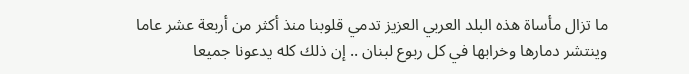ما تزال مأساة هذه البلد العربي العزيز تدمي قلوبنا منذ أكثر من أربعة عشر عاما وينتشر دمارها وخرابها في كل ربوع لبنان .. إن ذلك كله يدعونا جميعا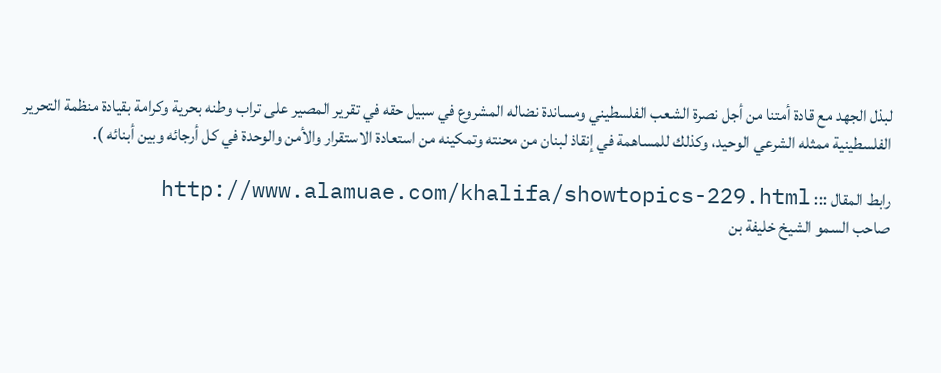لبذل الجهد مع قادة أمتنا من أجل نصرة الشعب الفلسطيني ومساندة نضاله المشروع في سبيل حقه في تقرير المصير على تراب وطنه بحرية وكرامة بقيادة منظمة التحرير الفلسطينية ممثله الشرعي الوحيد، وكذلك للمساهمة في إنقاذ لبنان من محنته وتمكينه من استعادة الاستقرار والأمن والوحدة في كل أرجائه وبين أبنائه ).

رابط المقال ::: http://www.alamuae.com/khalifa/showtopics-229.html
صاحب السمو الشيخ خليفة بن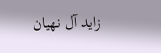زايد آل نهيان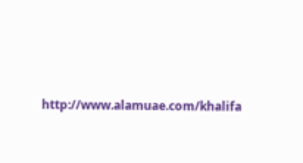http://www.alamuae.com/khalifa